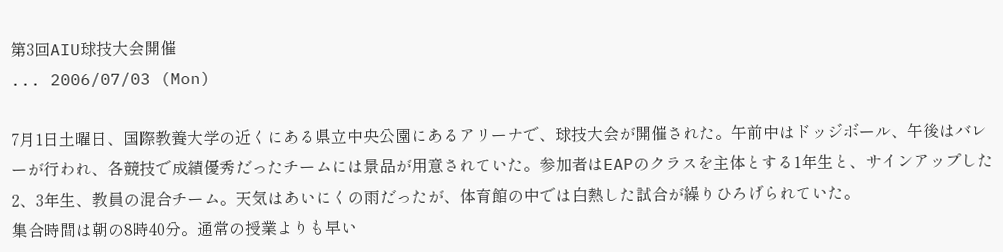第3回AIU球技大会開催
... 2006/07/03 (Mon)

7月1日土曜日、国際教養大学の近くにある県立中央公園にあるアリーナで、球技大会が開催された。午前中はドッジボール、午後はバレーが行われ、各競技で成績優秀だったチームには景品が用意されていた。参加者はEAPのクラスを主体とする1年生と、サインアップした2、3年生、教員の混合チーム。天気はあいにくの雨だったが、体育館の中では白熱した試合が繰りひろげられていた。
集合時間は朝の8時40分。通常の授業よりも早い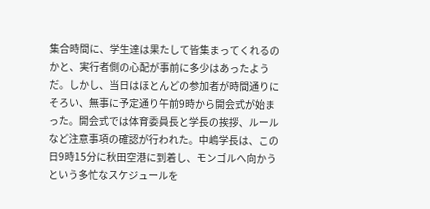集合時間に、学生達は果たして皆集まってくれるのかと、実行者側の心配が事前に多少はあったようだ。しかし、当日はほとんどの参加者が時間通りにそろい、無事に予定通り午前9時から開会式が始まった。開会式では体育委員長と学長の挨拶、ルールなど注意事項の確認が行われた。中嶋学長は、この日9時15分に秋田空港に到着し、モンゴルへ向かうという多忙なスケジュールを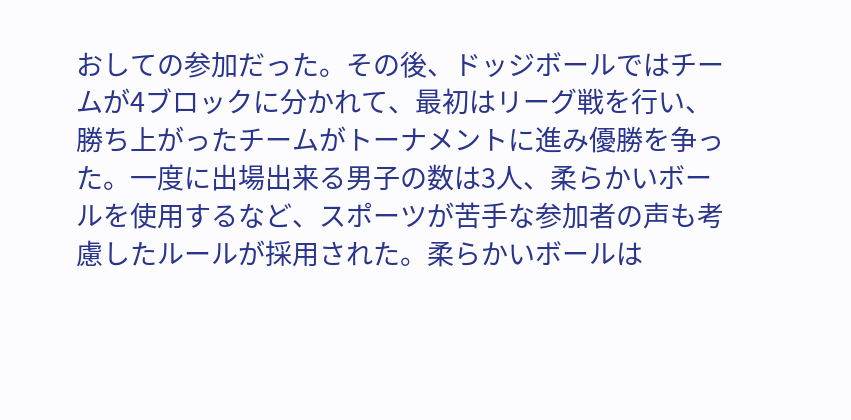おしての参加だった。その後、ドッジボールではチームが4ブロックに分かれて、最初はリーグ戦を行い、勝ち上がったチームがトーナメントに進み優勝を争った。一度に出場出来る男子の数は3人、柔らかいボールを使用するなど、スポーツが苦手な参加者の声も考慮したルールが採用された。柔らかいボールは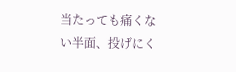当たっても痛くない半面、投げにく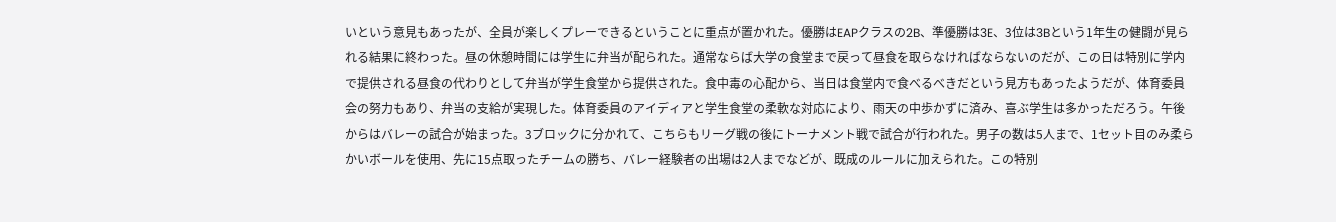いという意見もあったが、全員が楽しくプレーできるということに重点が置かれた。優勝はEAPクラスの2B、準優勝は3E、3位は3Bという1年生の健闘が見られる結果に終わった。昼の休憩時間には学生に弁当が配られた。通常ならば大学の食堂まで戻って昼食を取らなければならないのだが、この日は特別に学内で提供される昼食の代わりとして弁当が学生食堂から提供された。食中毒の心配から、当日は食堂内で食べるべきだという見方もあったようだが、体育委員会の努力もあり、弁当の支給が実現した。体育委員のアイディアと学生食堂の柔軟な対応により、雨天の中歩かずに済み、喜ぶ学生は多かっただろう。午後からはバレーの試合が始まった。3ブロックに分かれて、こちらもリーグ戦の後にトーナメント戦で試合が行われた。男子の数は5人まで、1セット目のみ柔らかいボールを使用、先に15点取ったチームの勝ち、バレー経験者の出場は2人までなどが、既成のルールに加えられた。この特別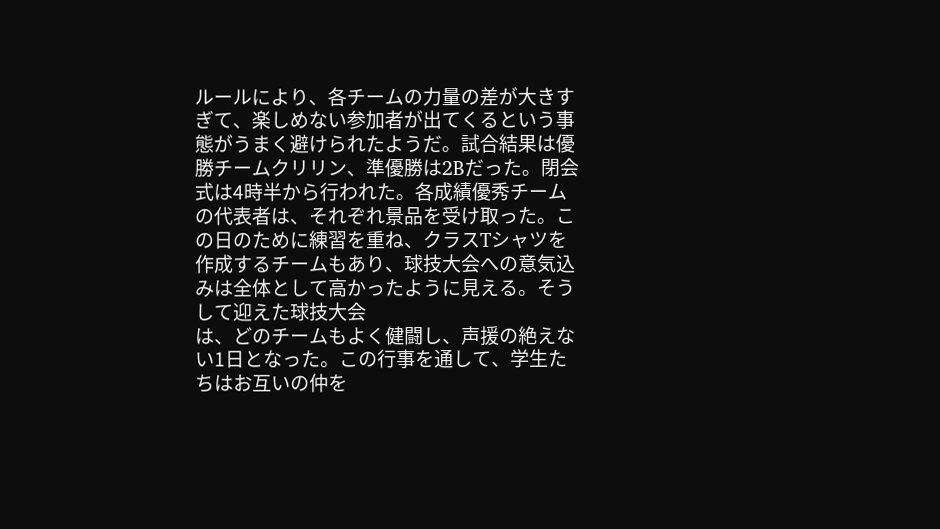ルールにより、各チームの力量の差が大きすぎて、楽しめない参加者が出てくるという事態がうまく避けられたようだ。試合結果は優勝チームクリリン、準優勝は2Bだった。閉会式は4時半から行われた。各成績優秀チームの代表者は、それぞれ景品を受け取った。この日のために練習を重ね、クラスTシャツを作成するチームもあり、球技大会への意気込みは全体として高かったように見える。そうして迎えた球技大会
は、どのチームもよく健闘し、声援の絶えない1日となった。この行事を通して、学生たちはお互いの仲を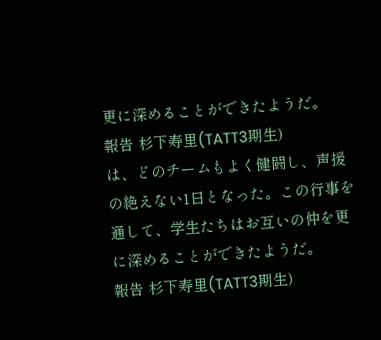更に深めることができたようだ。
報告 杉下寿里(TATT3期生)
は、どのチームもよく健闘し、声援の絶えない1日となった。この行事を通して、学生たちはお互いの仲を更に深めることができたようだ。
報告 杉下寿里(TATT3期生)